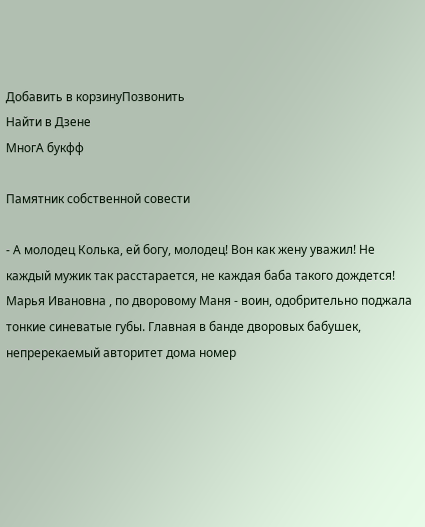Добавить в корзинуПозвонить
Найти в Дзене
МногА букфф

Памятник собственной совести

- А молодец Колька, ей богу, молодец! Вон как жену уважил! Не каждый мужик так расстарается, не каждая баба такого дождется! Марья Ивановна , по дворовому Маня - воин, одобрительно поджала тонкие синеватые губы. Главная в банде дворовых бабушек, непререкаемый авторитет дома номер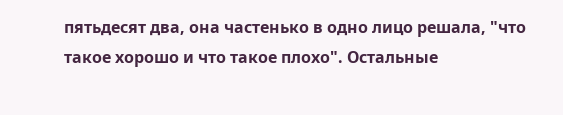пятьдесят два, она частенько в одно лицо решала, "что такое хорошо и что такое плохо". Остальные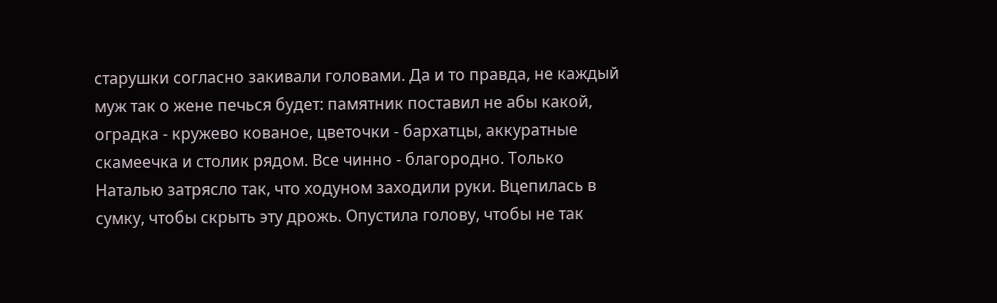старушки согласно закивали головами. Да и то правда, не каждый муж так о жене печься будет: памятник поставил не абы какой, оградка - кружево кованое, цветочки - бархатцы, аккуратные скамеечка и столик рядом. Все чинно - благородно. Только Наталью затрясло так, что ходуном заходили руки. Вцепилась в сумку, чтобы скрыть эту дрожь. Опустила голову, чтобы не так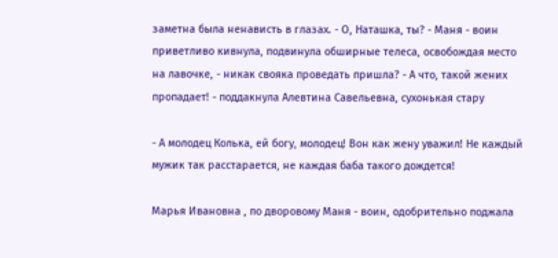заметна была ненависть в глазах. - О, Наташка, ты? - Маня - воин приветливо кивнула, подвинула обширные телеса, освобождая место на лавочке, - никак свояка проведать пришла? - А что, такой жених пропадает! - поддакнула Алевтина Савельевна, сухонькая стару

- А молодец Колька, ей богу, молодец! Вон как жену уважил! Не каждый мужик так расстарается, не каждая баба такого дождется!

Марья Ивановна , по дворовому Маня - воин, одобрительно поджала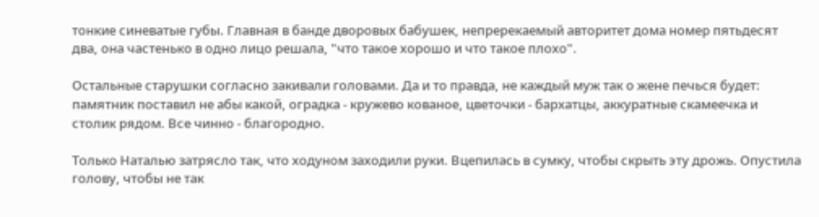тонкие синеватые губы. Главная в банде дворовых бабушек, непререкаемый авторитет дома номер пятьдесят два, она частенько в одно лицо решала, "что такое хорошо и что такое плохо".

Остальные старушки согласно закивали головами. Да и то правда, не каждый муж так о жене печься будет: памятник поставил не абы какой, оградка - кружево кованое, цветочки - бархатцы, аккуратные скамеечка и столик рядом. Все чинно - благородно.

Только Наталью затрясло так, что ходуном заходили руки. Вцепилась в сумку, чтобы скрыть эту дрожь. Опустила голову, чтобы не так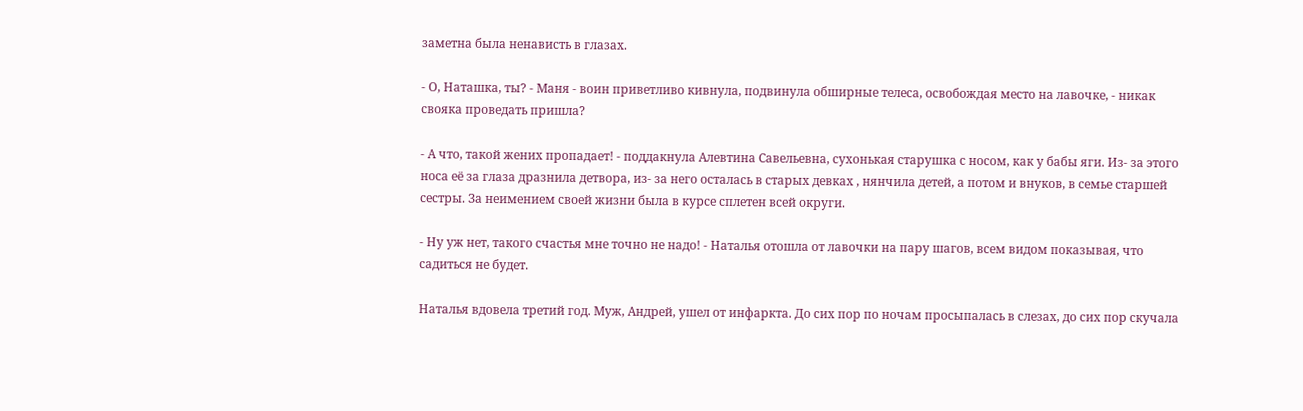заметна была ненависть в глазах.

- О, Наташка, ты? - Маня - воин приветливо кивнула, подвинула обширные телеса, освобождая место на лавочке, - никак свояка проведать пришла?

- А что, такой жених пропадает! - поддакнула Алевтина Савельевна, сухонькая старушка с носом, как у бабы яги. Из- за этого носа её за глаза дразнила детвора, из- за него осталась в старых девках , нянчила детей, а потом и внуков, в семье старшей сестры. За неимением своей жизни была в курсе сплетен всей округи.

- Ну уж нет, такого счастья мне точно не надо! - Наталья отошла от лавочки на пару шагов, всем видом показывая, что садиться не будет.

Наталья вдовела третий год. Муж, Андрей, ушел от инфаркта. До сих пор по ночам просыпалась в слезах, до сих пор скучала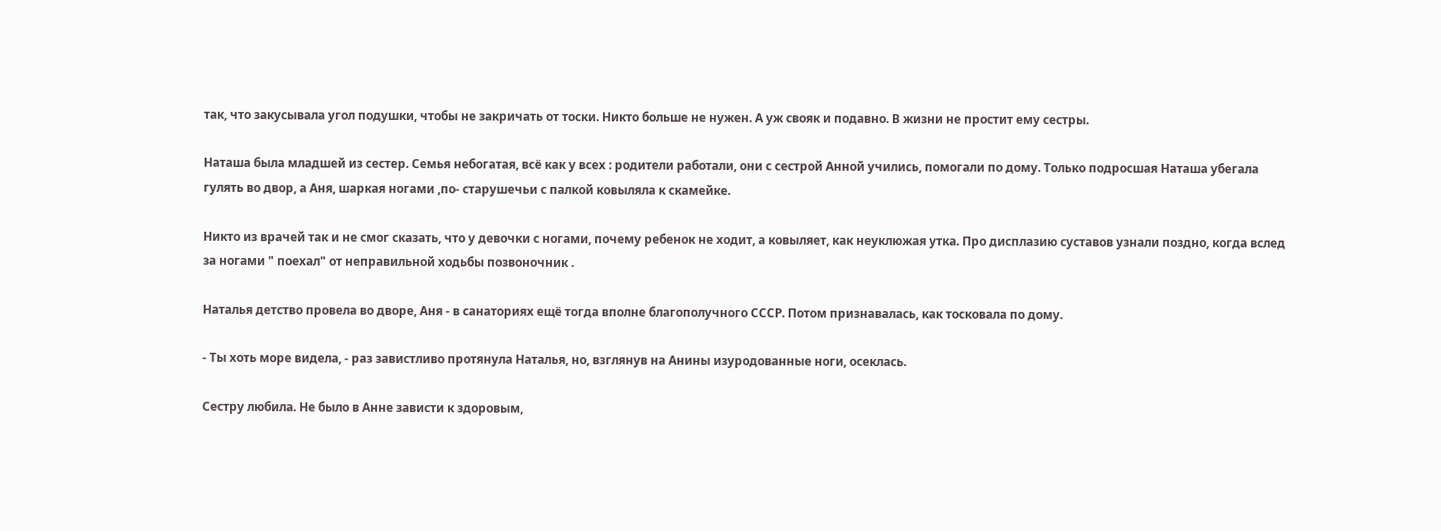так, что закусывала угол подушки, чтобы не закричать от тоски. Никто больше не нужен. А уж свояк и подавно. В жизни не простит ему сестры.

Наташа была младшей из сестер. Семья небогатая, всё как у всех : родители работали, они с сестрой Анной учились, помогали по дому. Только подросшая Наташа убегала гулять во двор, а Аня, шаркая ногами ,по- старушечьи с палкой ковыляла к скамейке.

Никто из врачей так и не смог сказать, что у девочки с ногами, почему ребенок не ходит, а ковыляет, как неуклюжая утка. Про дисплазию суставов узнали поздно, когда вслед за ногами " поехал" от неправильной ходьбы позвоночник .

Наталья детство провела во дворе, Аня - в санаториях ещё тогда вполне благополучного СССР. Потом признавалась, как тосковала по дому.

- Ты хоть море видела, - раз завистливо протянула Наталья, но, взглянув на Анины изуродованные ноги, осеклась.

Сестру любила. Не было в Анне зависти к здоровым,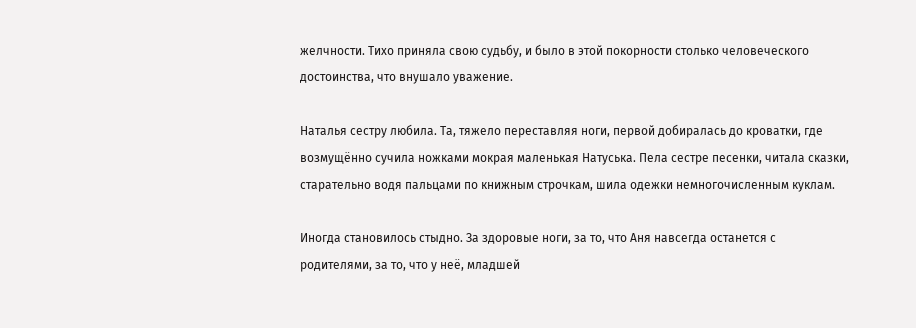желчности. Тихо приняла свою судьбу, и было в этой покорности столько человеческого достоинства, что внушало уважение.

Наталья сестру любила. Та, тяжело переставляя ноги, первой добиралась до кроватки, где возмущённо сучила ножками мокрая маленькая Натуська. Пела сестре песенки, читала сказки, старательно водя пальцами по книжным строчкам, шила одежки немногочисленным куклам.

Иногда становилось стыдно. За здоровые ноги, за то, что Аня навсегда останется с родителями, за то, что у неё, младшей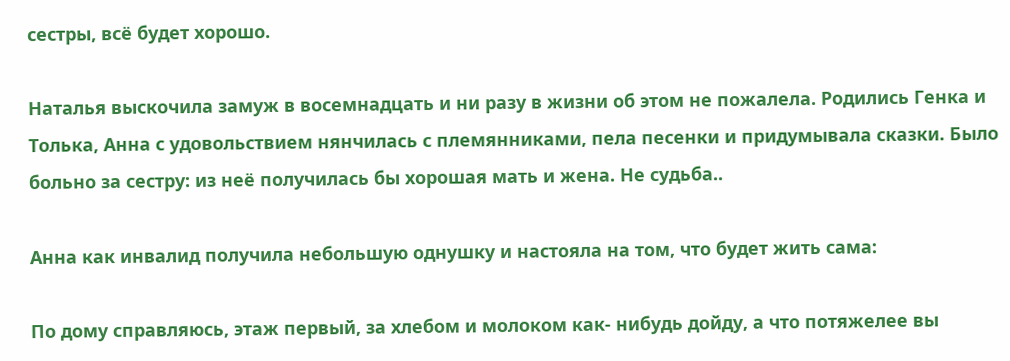сестры, всё будет хорошо.

Наталья выскочила замуж в восемнадцать и ни разу в жизни об этом не пожалела. Родились Генка и Толька, Анна с удовольствием нянчилась с племянниками, пела песенки и придумывала сказки. Было больно за сестру: из неё получилась бы хорошая мать и жена. Не судьба..

Анна как инвалид получила небольшую однушку и настояла на том, что будет жить сама:

По дому справляюсь, этаж первый, за хлебом и молоком как- нибудь дойду, а что потяжелее вы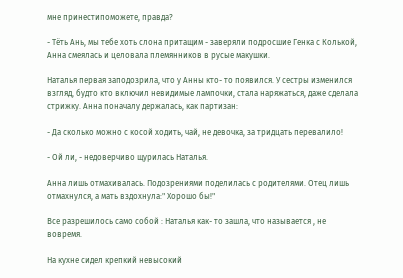мне принестипоможете, правда?

- Тёть Ань, мы тебе хоть слона притащим - заверяли подросшие Генка с Колькой, Анна смеялась и целовала племянников в русые макушки.

Наталья первая заподозрила, что у Анны кто- то появился. У сестры изменился взгляд, будто кто включил невидимые лампочки, стала наряжаться, даже сделала стрижку. Анна поначалу держалась, как партизан:

- Да сколько можно с косой ходить, чай, не девочка, за тридцать перевалило!

- Ой ли, - недоверчиво щурилась Наталья.

Анна лишь отмахивалась. Подозрениями поделилась с родителями. Отец лишь отмахнулся, а мать вздохнула:" Хорошо бы!"

Все разрешилось само собой : Наталья как- то зашла, что называется , не вовремя.

На кухне сидел крепкий невысокий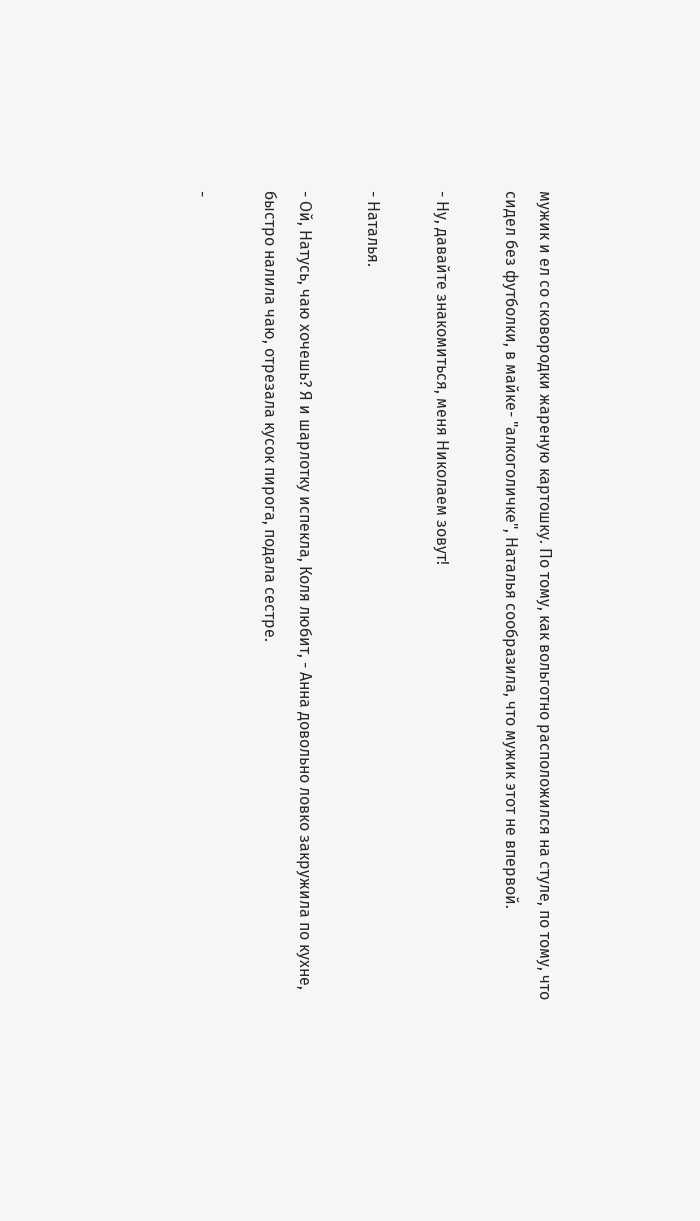мужик и ел со сковородки жареную картошку. По тому, как вольготно расположился на стуле, по тому, что сидел без футболки, в майке- "алкоголичке", Наталья сообразила, что мужик этот не впервой.

- Ну, давайте знакомиться, меня Николаем зовут!

- Наталья.

- Ой, Натусь, чаю хочешь? Я и шарлотку испекла, Коля любит, - Анна довольно ловко закружила по кухне, быстро налила чаю, отрезала кусок пирога, подала сестре.

-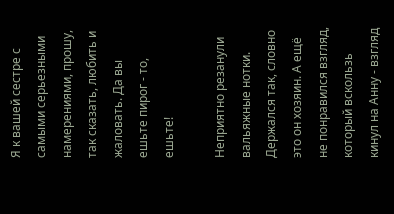Я к вашей сестре с самыми серьезными намерениями, прошу, так сказать, любить и жаловать. Да вы ешьте пирог - то, ешьте!

Неприятно резанули вальяжные нотки. Держался так, словно это он хозяин. А ещё не понравился взгляд, который вскользь кинул на Анну - взгляд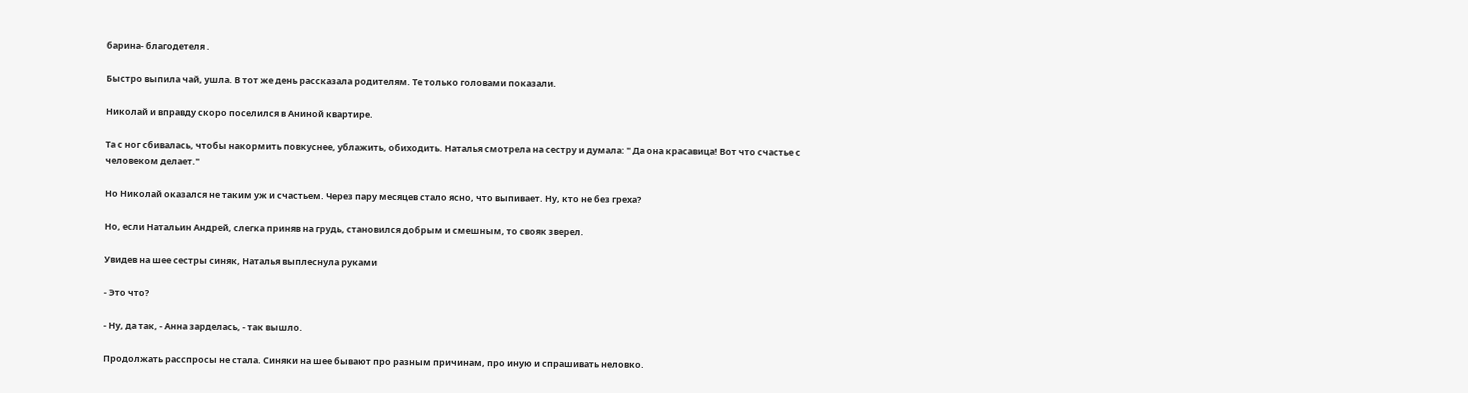барина- благодетеля .

Быстро выпила чай, ушла. В тот же день рассказала родителям. Те только головами показали.

Николай и вправду скоро поселился в Аниной квартире.

Та с ног сбивалась, чтобы накормить повкуснее, ублажить, обиходить. Наталья смотрела на сестру и думала: " Да она красавица! Вот что счастье с человеком делает."

Но Николай оказался не таким уж и счастьем. Через пару месяцев стало ясно, что выпивает. Ну, кто не без греха?

Но, если Натальин Андрей, слегка приняв на грудь, становился добрым и смешным, то свояк зверел.

Увидев на шее сестры синяк, Наталья выплеснула руками

- Это что?

- Ну, да так, - Анна зарделась, - так вышло.

Продолжать расспросы не стала. Синяки на шее бывают про разным причинам, про иную и спрашивать неловко.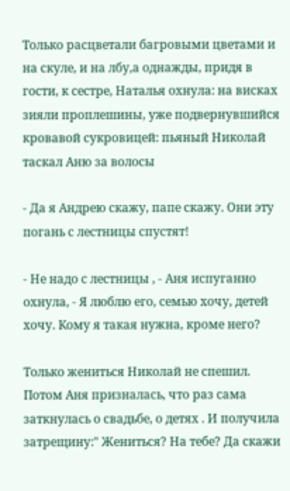Только расцветали багровыми цветами и на скуле, и на лбу,а однажды, придя в гости, к сестре, Наталья охнула: на висках зияли проплешины, уже подвернувшийся кровавой сукровицей: пьяный Николай таскал Аню за волосы

- Да я Андрею скажу, папе скажу. Они эту погань с лестницы спустят!

- Не надо с лестницы , - Аня испуганно охнула, - Я люблю его, семью хочу, детей хочу. Кому я такая нужна, кроме него?

Только жениться Николай не спешил. Потом Аня призналась, что раз сама заткнулась о свадьбе, о детях . И получила затрещину:" Жениться? На тебе? Да скажи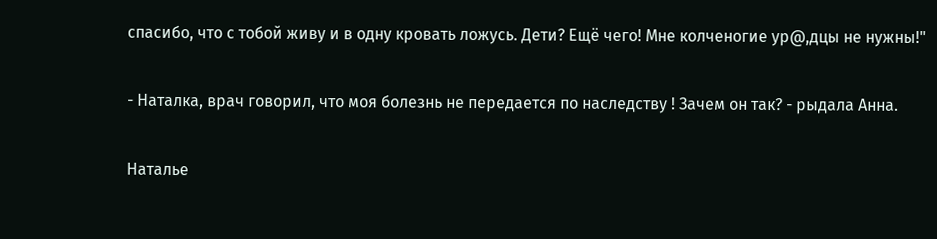спасибо, что с тобой живу и в одну кровать ложусь. Дети? Ещё чего! Мне колченогие ур@,дцы не нужны!"

- Наталка, врач говорил, что моя болезнь не передается по наследству ! Зачем он так? - рыдала Анна.

Наталье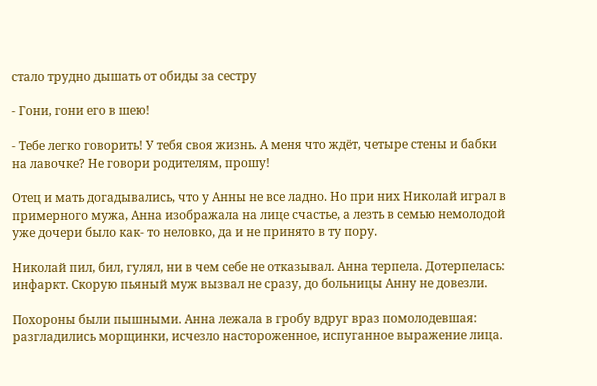стало трудно дышать от обиды за сестру

- Гони, гони его в шею!

- Тебе легко говорить! У тебя своя жизнь. А меня что ждёт, четыре стены и бабки на лавочке? Не говори родителям, прошу!

Отец и мать догадывались, что у Анны не все ладно. Но при них Николай играл в примерного мужа, Анна изображала на лице счастье, а лезть в семью немолодой уже дочери было как- то неловко, да и не принято в ту пору.

Николай пил, бил, гулял, ни в чем себе не отказывал. Анна терпела. Дотерпелась: инфаркт. Скорую пьяный муж вызвал не сразу, до больницы Анну не довезли.

Похороны были пышными. Анна лежала в гробу вдруг враз помолодевшая: разгладились морщинки, исчезло настороженное, испуганное выражение лица.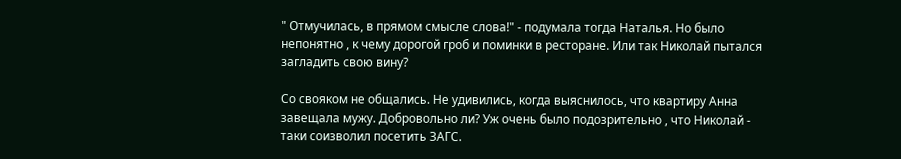" Отмучилась, в прямом смысле слова!" - подумала тогда Наталья. Но было непонятно , к чему дорогой гроб и поминки в ресторане. Или так Николай пытался загладить свою вину?

Со свояком не общались. Не удивились, когда выяснилось, что квартиру Анна завещала мужу. Добровольно ли? Уж очень было подозрительно , что Николай - таки соизволил посетить ЗАГС.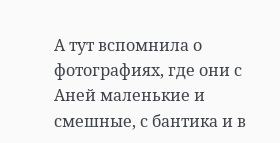А тут вспомнила о фотографиях, где они с Аней маленькие и смешные, с бантика и в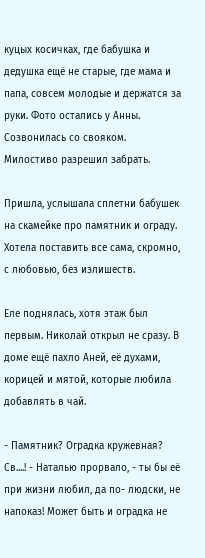куцых косичках, где бабушка и дедушка ещё не старые, где мама и папа, совсем молодые и держатся за руки. Фото остались у Анны. Созвонилась со свояком. Милостиво разрешил забрать.

Пришла, услышала сплетни бабушек на скамейке про памятник и ограду. Хотела поставить все сама, скромно, с любовью, без излишеств.

Еле поднялась, хотя этаж был первым. Николай открыл не сразу. В доме ещё пахло Аней, её духами, корицей и мятой, которые любила добавлять в чай.

- Памятник? Оградка кружевная? Св....! - Наталью прорвало, - ты бы её при жизни любил, да по- людски, не напоказ! Может быть и оградка не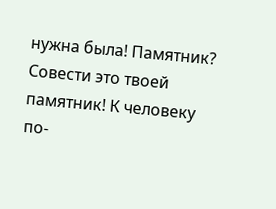нужна была! Памятник? Совести это твоей памятник! К человеку по-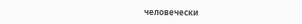человечески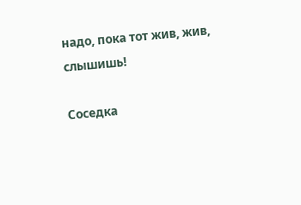надо, пока тот жив, жив, слышишь!

Соседка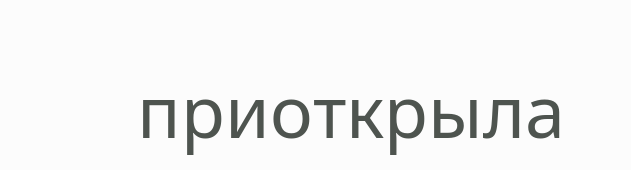приоткрыла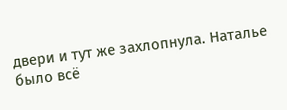двери и тут же захлопнула. Наталье было всё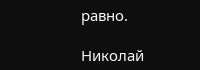равно.

Николай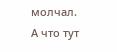молчал. А что тут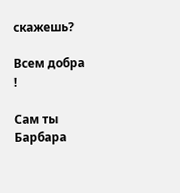скажешь?

Всем добра !

Сам ты Барбара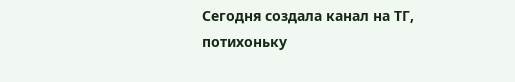Сегодня создала канал на ТГ, потихоньку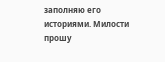заполняю его историями. Милости прошу